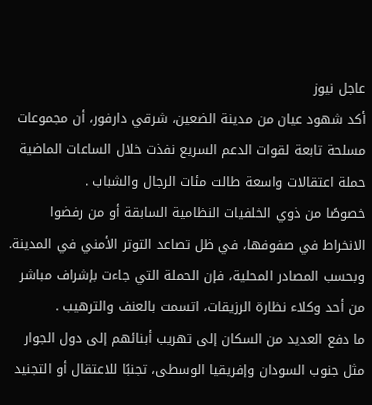عاجل نيوز
أكد شهود عيان من مدينة الضعين، شرقي دارفور، أن مجموعات مسلحة تابعة لقوات الدعم السريع نفذت خلال الساعات الماضية حملة اعتقالات واسعة طالت مئات الرجال والشباب .
خصوصًا من ذوي الخلفيات النظامية السابقة أو من رفضوا الانخراط في صفوفها، في ظل تصاعد التوتر الأمني في المدينة.
وبحسب المصادر المحلية، فإن الحملة التي جاءت بإشراف مباشر من أحد وكلاء نظارة الرزيقات، اتسمت بالعنف والترهيب .
ما دفع العديد من السكان إلى تهريب أبنائهم إلى دول الجوار مثل جنوب السودان وإفريقيا الوسطى، تجنبًا للاعتقال أو التجنيد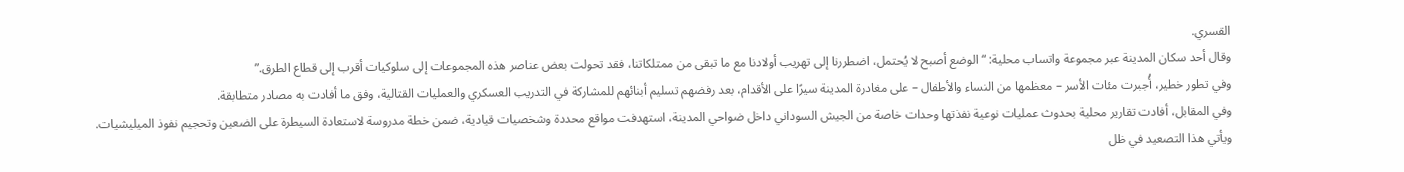القسري.
وقال أحد سكان المدينة عبر مجموعة واتساب محلية: “الوضع أصبح لا يُحتمل، اضطررنا إلى تهريب أولادنا مع ما تبقى من ممتلكاتنا، فقد تحولت بعض عناصر هذه المجموعات إلى سلوكيات أقرب إلى قطاع الطرق.”
وفي تطور خطير، أُجبرت مئات الأسر – معظمها من النساء والأطفال – على مغادرة المدينة سيرًا على الأقدام، بعد رفضهم تسليم أبنائهم للمشاركة في التدريب العسكري والعمليات القتالية، وفق ما أفادت به مصادر متطابقة.
وفي المقابل، أفادت تقارير محلية بحدوث عمليات نوعية نفذتها وحدات خاصة من الجيش السوداني داخل ضواحي المدينة، استهدفت مواقع محددة وشخصيات قيادية، ضمن خطة مدروسة لاستعادة السيطرة على الضعين وتحجيم نفوذ الميليشيات.
ويأتي هذا التصعيد في ظل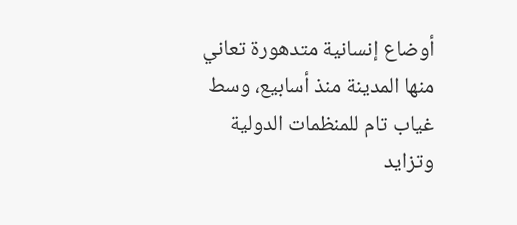أوضاع إنسانية متدهورة تعاني منها المدينة منذ أسابيع، وسط غياب تام للمنظمات الدولية وتزايد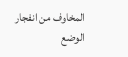المخاوف من انفجار الوضع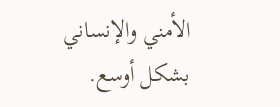الأمني والإنساني بشكل أوسع.